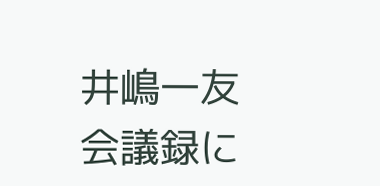井嶋一友
会議録に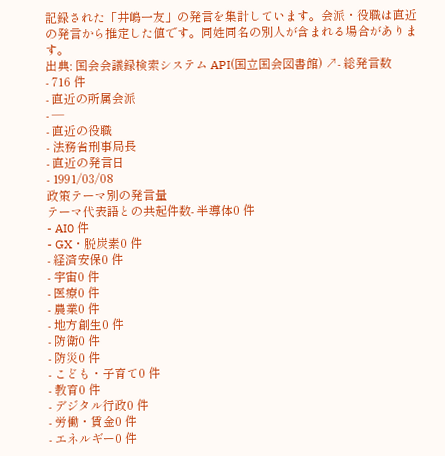記録された「井嶋一友」の発言を集計しています。会派・役職は直近の発言から推定した値です。同姓同名の別人が含まれる場合があります。
出典: 国会会議録検索システム API(国立国会図書館) ↗- 総発言数
- 716 件
- 直近の所属会派
- —
- 直近の役職
- 法務省刑事局長
- 直近の発言日
- 1991/03/08
政策テーマ別の発言量
テーマ代表語との共起件数- 半導体0 件
- AI0 件
- GX・脱炭素0 件
- 経済安保0 件
- 宇宙0 件
- 医療0 件
- 農業0 件
- 地方創生0 件
- 防衛0 件
- 防災0 件
- こども・子育て0 件
- 教育0 件
- デジタル行政0 件
- 労働・賃金0 件
- エネルギー0 件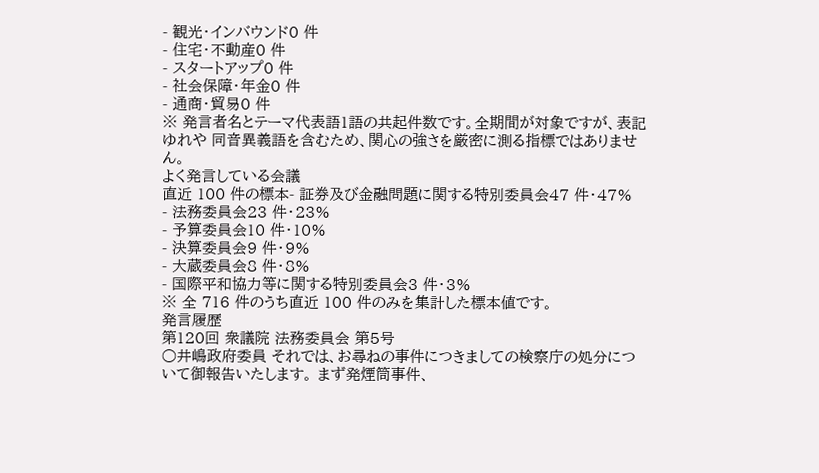- 観光・インバウンド0 件
- 住宅・不動産0 件
- スタートアップ0 件
- 社会保障・年金0 件
- 通商・貿易0 件
※ 発言者名とテーマ代表語1語の共起件数です。全期間が対象ですが、表記ゆれや 同音異義語を含むため、関心の強さを厳密に測る指標ではありません。
よく発言している会議
直近 100 件の標本- 証券及び金融問題に関する特別委員会47 件・47%
- 法務委員会23 件・23%
- 予算委員会10 件・10%
- 決算委員会9 件・9%
- 大蔵委員会8 件・8%
- 国際平和協力等に関する特別委員会3 件・3%
※ 全 716 件のうち直近 100 件のみを集計した標本値です。
発言履歴
第120回 衆議院 法務委員会 第5号
○井嶋政府委員 それでは、お尋ねの事件につきましての検察庁の処分について御報告いたします。 まず発煙筒事件、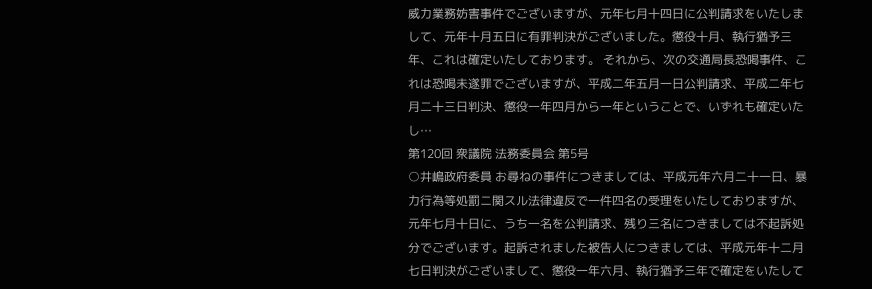威力業務妨害事件でございますが、元年七月十四日に公判請求をいたしまして、元年十月五日に有罪判決がございました。懲役十月、執行猶予三年、これは確定いたしております。 それから、次の交通局長恐喝事件、これは恐喝未遂罪でございますが、平成二年五月一日公判請求、平成二年七月二十三日判決、懲役一年四月から一年ということで、いずれも確定いたし…
第120回 衆議院 法務委員会 第5号
○井嶋政府委員 お尋ねの事件につきましては、平成元年六月二十一日、暴力行為等処罰ニ関スル法律違反で一件四名の受理をいたしておりますが、元年七月十日に、うち一名を公判請求、残り三名につきましては不起訴処分でございます。起訴されました被告人につきましては、平成元年十二月七日判決がございまして、懲役一年六月、執行猶予三年で確定をいたして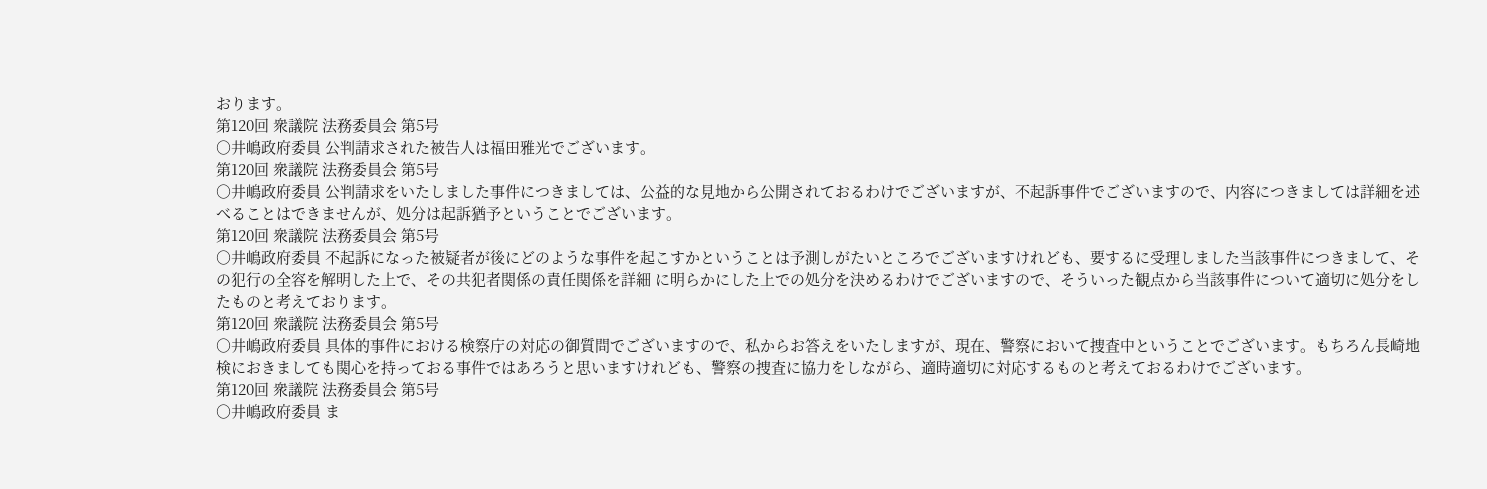おります。
第120回 衆議院 法務委員会 第5号
○井嶋政府委員 公判請求された被告人は福田雅光でございます。
第120回 衆議院 法務委員会 第5号
○井嶋政府委員 公判請求をいたしました事件につきましては、公益的な見地から公開されておるわけでございますが、不起訴事件でございますので、内容につきましては詳細を述べることはできませんが、処分は起訴猶予ということでございます。
第120回 衆議院 法務委員会 第5号
○井嶋政府委員 不起訴になった被疑者が後にどのような事件を起こすかということは予測しがたいところでございますけれども、要するに受理しました当該事件につきまして、その犯行の全容を解明した上で、その共犯者関係の責任関係を詳細 に明らかにした上での処分を決めるわけでございますので、そういった観点から当該事件について適切に処分をしたものと考えております。
第120回 衆議院 法務委員会 第5号
○井嶋政府委員 具体的事件における検察庁の対応の御質問でございますので、私からお答えをいたしますが、現在、警察において捜査中ということでございます。もちろん長崎地検におきましても関心を持っておる事件ではあろうと思いますけれども、警察の捜査に協力をしながら、適時適切に対応するものと考えておるわけでございます。
第120回 衆議院 法務委員会 第5号
○井嶋政府委員 ま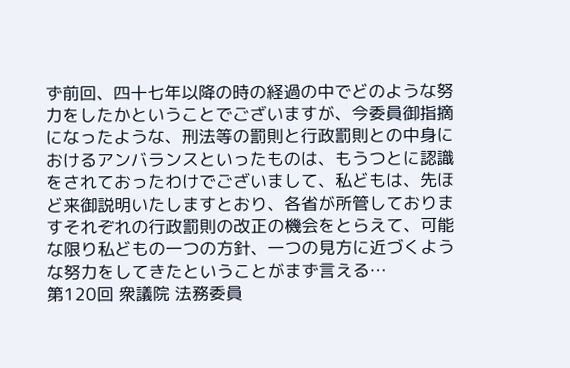ず前回、四十七年以降の時の経過の中でどのような努力をしたかということでございますが、今委員御指摘になったような、刑法等の罰則と行政罰則との中身におけるアンバランスといったものは、もうつとに認識をされておったわけでございまして、私どもは、先ほど来御説明いたしますとおり、各省が所管しておりますそれぞれの行政罰則の改正の機会をとらえて、可能な限り私どもの一つの方針、一つの見方に近づくような努力をしてきたということがまず言える…
第120回 衆議院 法務委員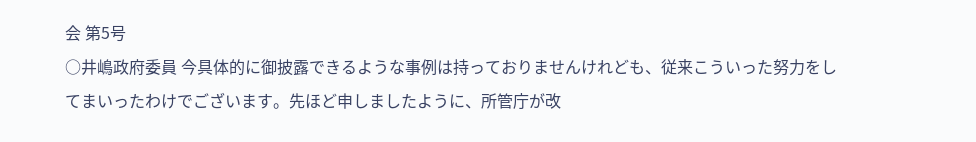会 第5号
○井嶋政府委員 今具体的に御披露できるような事例は持っておりませんけれども、従来こういった努力をしてまいったわけでございます。先ほど申しましたように、所管庁が改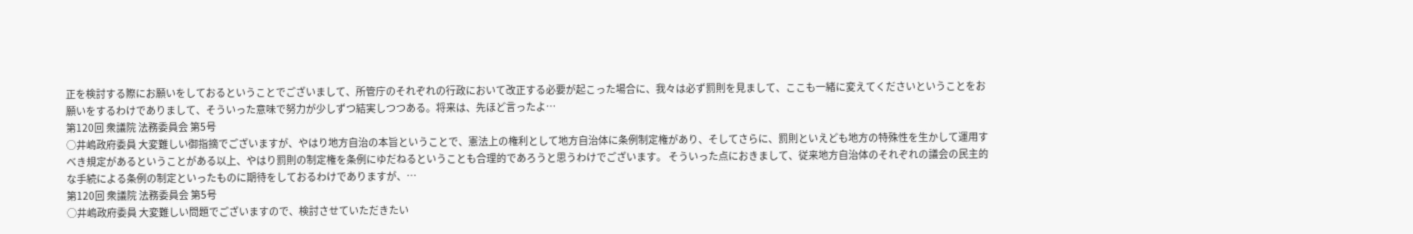正を検討する際にお願いをしておるということでございまして、所管庁のそれぞれの行政において改正する必要が起こった場合に、我々は必ず罰則を見まして、ここも一緒に変えてくださいということをお願いをするわけでありまして、そういった意味で努力が少しずつ結実しつつある。将来は、先ほど言ったよ…
第120回 衆議院 法務委員会 第5号
○井嶋政府委員 大変難しい御指摘でございますが、やはり地方自治の本旨ということで、憲法上の権利として地方自治体に条例制定権があり、そしてさらに、罰則といえども地方の特殊性を生かして運用すべき規定があるということがある以上、やはり罰則の制定権を条例にゆだねるということも合理的であろうと思うわけでございます。 そういった点におきまして、従来地方自治体のそれぞれの議会の民主的な手続による条例の制定といったものに期待をしておるわけでありますが、…
第120回 衆議院 法務委員会 第5号
○井嶋政府委員 大変難しい問題でございますので、検討させていただきたい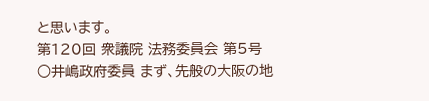と思います。
第120回 衆議院 法務委員会 第5号
○井嶋政府委員 まず、先般の大阪の地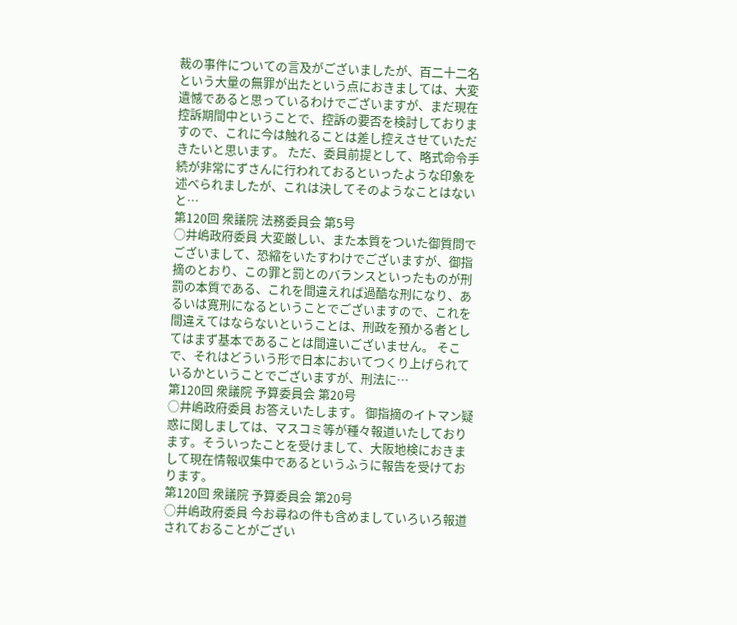裁の事件についての言及がございましたが、百二十二名という大量の無罪が出たという点におきましては、大変遺憾であると思っているわけでございますが、まだ現在控訴期間中ということで、控訴の要否を検討しておりますので、これに今は触れることは差し控えさせていただきたいと思います。 ただ、委員前提として、略式命令手続が非常にずさんに行われておるといったような印象を述べられましたが、これは決してそのようなことはないと…
第120回 衆議院 法務委員会 第5号
○井嶋政府委員 大変厳しい、また本質をついた御質問でございまして、恐縮をいたすわけでございますが、御指摘のとおり、この罪と罰とのバランスといったものが刑罰の本質である、これを間違えれば過酷な刑になり、あるいは寛刑になるということでございますので、これを間違えてはならないということは、刑政を預かる者としてはまず基本であることは間違いございません。 そこで、それはどういう形で日本においてつくり上げられているかということでございますが、刑法に…
第120回 衆議院 予算委員会 第20号
○井嶋政府委員 お答えいたします。 御指摘のイトマン疑惑に関しましては、マスコミ等が種々報道いたしております。そういったことを受けまして、大阪地検におきまして現在情報収集中であるというふうに報告を受けております。
第120回 衆議院 予算委員会 第20号
○井嶋政府委員 今お尋ねの件も含めましていろいろ報道されておることがござい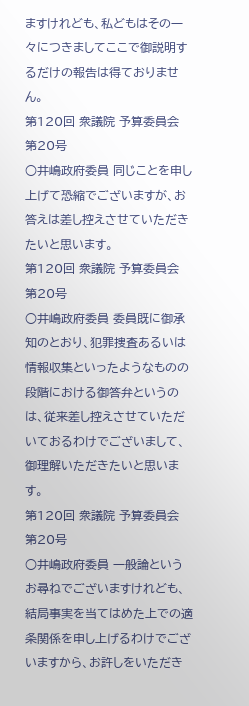ますけれども、私どもはその一々につきましてここで御説明するだけの報告は得ておりません。
第120回 衆議院 予算委員会 第20号
○井嶋政府委員 同じことを申し上げて恐縮でございますが、お答えは差し控えさせていただきたいと思います。
第120回 衆議院 予算委員会 第20号
○井嶋政府委員 委員既に御承知のとおり、犯罪捜査あるいは情報収集といったようなものの段階における御答弁というのは、従来差し控えさせていただいておるわけでございまして、御理解いただきたいと思います。
第120回 衆議院 予算委員会 第20号
○井嶋政府委員 一般論というお尋ねでございますけれども、結局事実を当てはめた上での適条関係を申し上げるわけでございますから、お許しをいただき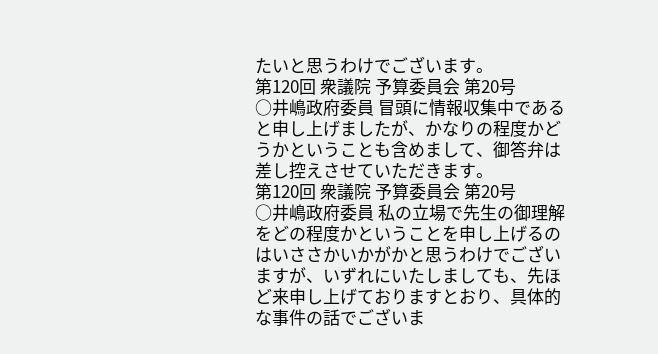たいと思うわけでございます。
第120回 衆議院 予算委員会 第20号
○井嶋政府委員 冒頭に情報収集中であると申し上げましたが、かなりの程度かどうかということも含めまして、御答弁は差し控えさせていただきます。
第120回 衆議院 予算委員会 第20号
○井嶋政府委員 私の立場で先生の御理解をどの程度かということを申し上げるのはいささかいかがかと思うわけでございますが、いずれにいたしましても、先ほど来申し上げておりますとおり、具体的な事件の話でございま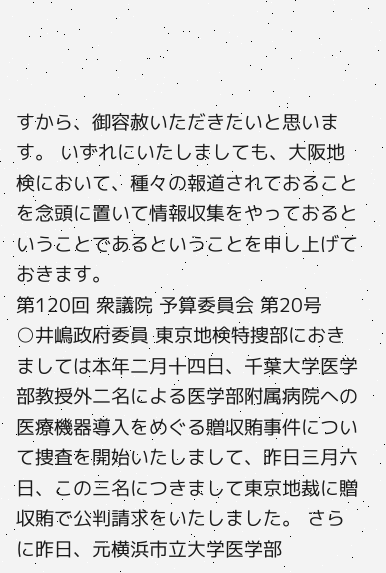すから、御容赦いただきたいと思います。 いずれにいたしましても、大阪地検において、種々の報道されておることを念頭に置いて情報収集をやっておるということであるということを申し上げておきます。
第120回 衆議院 予算委員会 第20号
○井嶋政府委員 東京地検特捜部におきましては本年二月十四日、千葉大学医学部教授外二名による医学部附属病院への医療機器導入をめぐる贈収賄事件について捜査を開始いたしまして、昨日三月六日、この三名につきまして東京地裁に贈収賄で公判請求をいたしました。 さらに昨日、元横浜市立大学医学部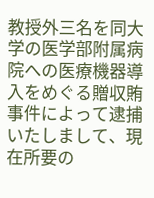教授外三名を同大学の医学部附属病院への医療機器導入をめぐる贈収賄事件によって逮捕いたしまして、現在所要の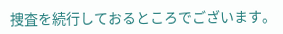捜査を続行しておるところでございます。